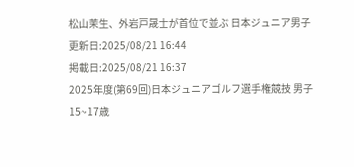松山茉生、外岩戸晟士が首位で並ぶ 日本ジュニア男子
更新日:2025/08/21 16:44
掲載日:2025/08/21 16:37
2025年度(第69回)日本ジュニアゴルフ選手権競技 男子15~17歳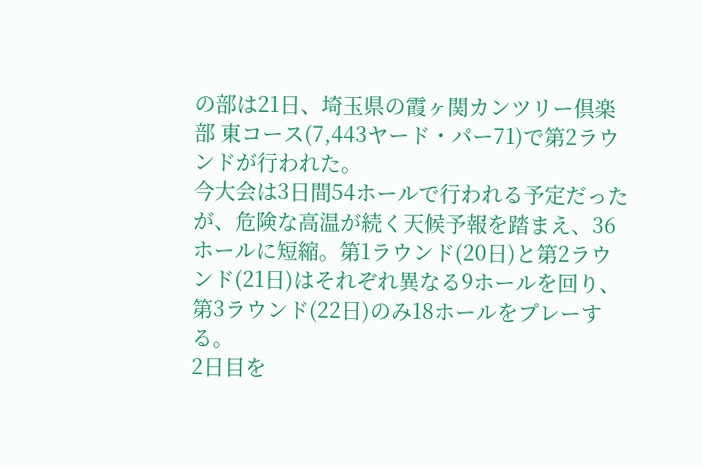の部は21日、埼玉県の霞ヶ関カンツリー倶楽部 東コース(7,443ヤード・パー71)で第2ラウンドが行われた。
今大会は3日間54ホールで行われる予定だったが、危険な高温が続く天候予報を踏まえ、36ホールに短縮。第1ラウンド(20日)と第2ラウンド(21日)はそれぞれ異なる9ホールを回り、第3ラウンド(22日)のみ18ホールをプレーする。
2日目を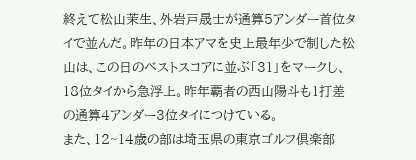終えて松山茉生、外岩戸晟士が通算5アンダー首位タイで並んだ。昨年の日本アマを史上最年少で制した松山は、この日のベストスコアに並ぶ「31」をマークし、18位タイから急浮上。昨年覇者の西山陽斗も1打差の通算4アンダー3位タイにつけている。
また、12~14歳の部は埼玉県の東京ゴルフ倶楽部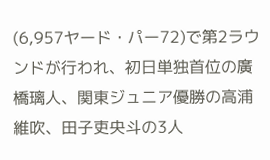(6,957ヤード・パー72)で第2ラウンドが行われ、初日単独首位の廣橋璃人、関東ジュニア優勝の高浦維吹、田子吏央斗の3人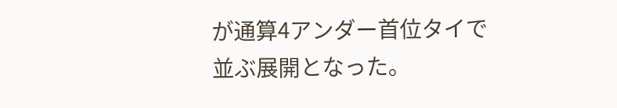が通算4アンダー首位タイで並ぶ展開となった。